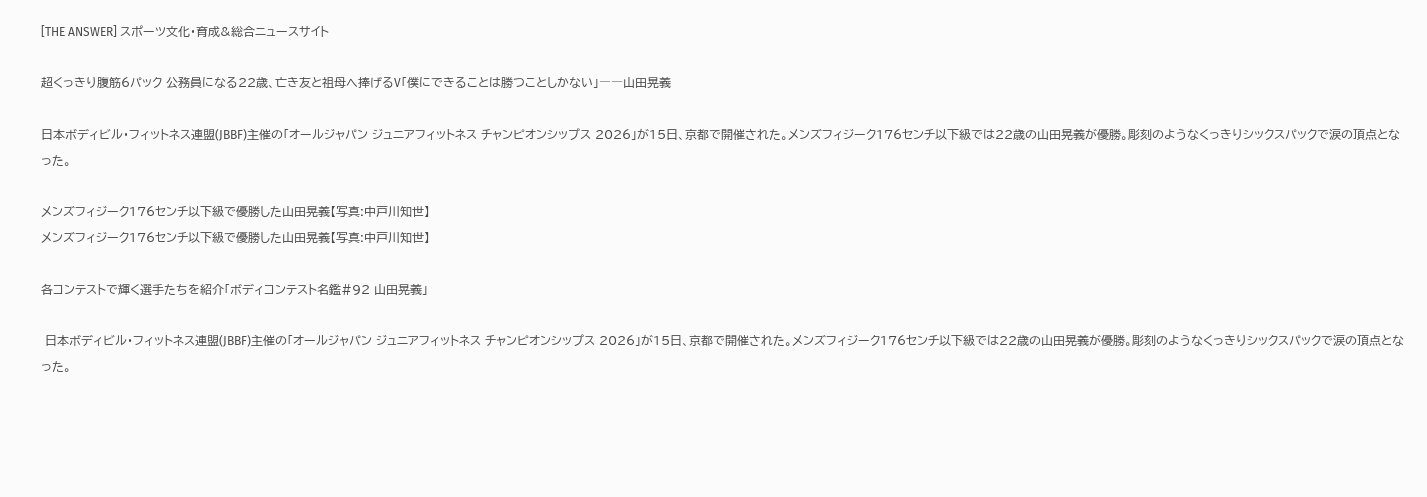[THE ANSWER] スポーツ文化・育成&総合ニュースサイト

超くっきり腹筋6パック 公務員になる22歳、亡き友と祖母へ捧げるV「僕にできることは勝つことしかない」――山田晃義

日本ボディビル・フィットネス連盟(JBBF)主催の「オールジャパン ジュニアフィットネス チャンピオンシップス 2026」が15日、京都で開催された。メンズフィジーク176センチ以下級では22歳の山田晃義が優勝。彫刻のようなくっきりシックスパックで涙の頂点となった。

メンズフィジーク176センチ以下級で優勝した山田晃義【写真:中戸川知世】
メンズフィジーク176センチ以下級で優勝した山田晃義【写真:中戸川知世】

各コンテストで輝く選手たちを紹介「ボディコンテスト名鑑#92 山田晃義」

 日本ボディビル・フィットネス連盟(JBBF)主催の「オールジャパン ジュニアフィットネス チャンピオンシップス 2026」が15日、京都で開催された。メンズフィジーク176センチ以下級では22歳の山田晃義が優勝。彫刻のようなくっきりシックスパックで涙の頂点となった。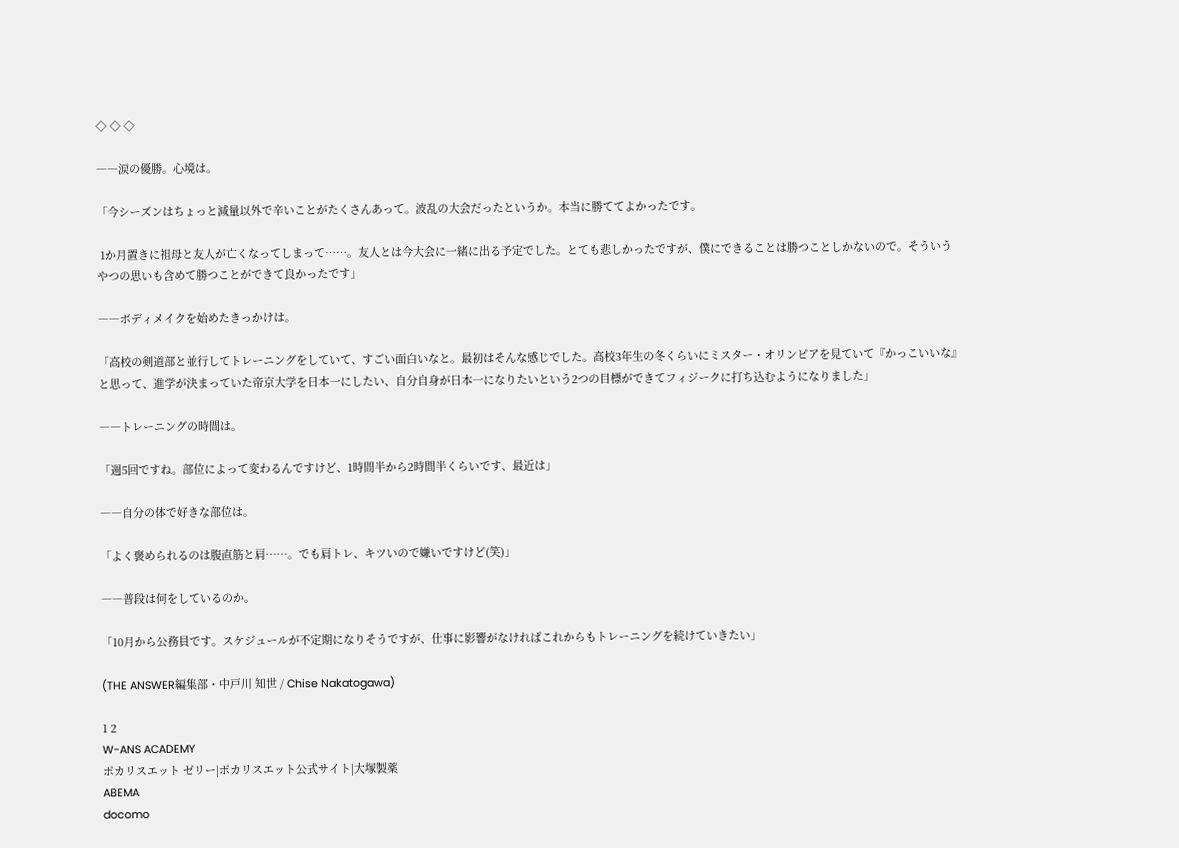◇ ◇ ◇

――涙の優勝。心境は。

「今シーズンはちょっと減量以外で辛いことがたくさんあって。波乱の大会だったというか。本当に勝ててよかったです。

 1か月置きに祖母と友人が亡くなってしまって……。友人とは今大会に一緒に出る予定でした。とても悲しかったですが、僕にできることは勝つことしかないので。そういうやつの思いも含めて勝つことができて良かったです」

――ボディメイクを始めたきっかけは。

「高校の剣道部と並行してトレーニングをしていて、すごい面白いなと。最初はそんな感じでした。高校3年生の冬くらいにミスター・オリンピアを見ていて『かっこいいな』と思って、進学が決まっていた帝京大学を日本一にしたい、自分自身が日本一になりたいという2つの目標ができてフィジークに打ち込むようになりました」

――トレーニングの時間は。

「週5回ですね。部位によって変わるんですけど、1時間半から2時間半くらいです、最近は」

――自分の体で好きな部位は。

「よく褒められるのは腹直筋と肩……。でも肩トレ、キツいので嫌いですけど(笑)」

――普段は何をしているのか。

「10月から公務員です。スケジュールが不定期になりそうですが、仕事に影響がなければこれからもトレーニングを続けていきたい」

(THE ANSWER編集部・中戸川 知世 / Chise Nakatogawa)

1 2
W-ANS ACADEMY
ポカリスエット ゼリー|ポカリスエット公式サイト|大塚製薬
ABEMA
docomo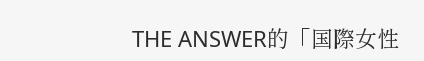THE ANSWER的「国際女性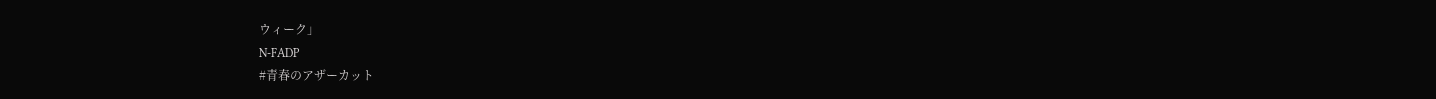ウィーク」
N-FADP
#青春のアザーカット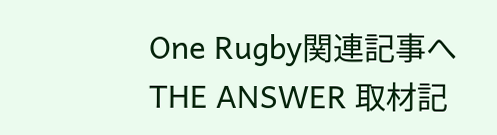One Rugby関連記事へ
THE ANSWER 取材記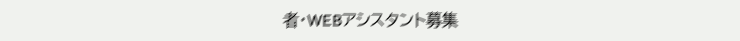者・WEBアシスタント募集